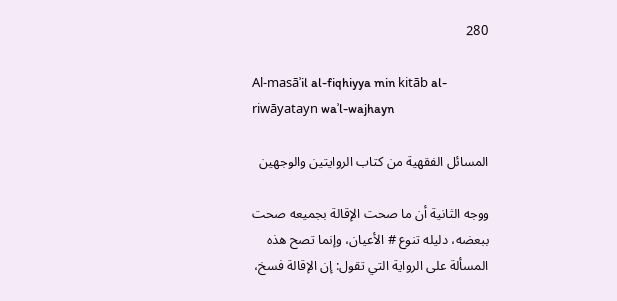280

Al-masāʾil al-fiqhiyya min kitāb al-riwāyatayn waʾl-wajhayn

المسائل الفقهية من كتاب الروايتين والوجهين

ووجه الثانية أن ما صحت الإقالة بجميعه صحت ببعضه، دليله تنوع # الأعيان، وإنما تصح هذه المسألة على الرواية التي تقول: إن الإقالة فسخ،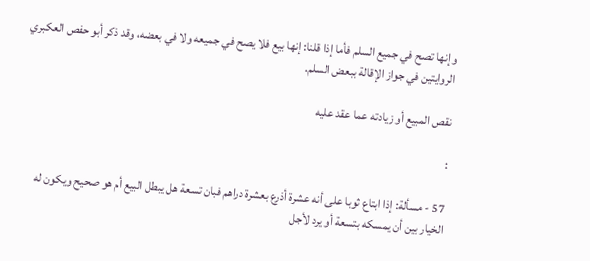وإنها تصح في جميع السلم فأما إذا قلنا: إنها بيع فلا يصح في جميعه ولا في بعضه، وقد ذكر أبو حفص العكبري الروايتين في جواز الإقالة ببعض السلم.

نقص المبيع أو زيادته عما عقد عليه

:

57 - مسألة: إذا ابتاع ثوبا على أنه عشرة أذرع بعشرة دراهم فبان تسعة هل يبطل البيع أم هو صحيح ويكون له الخيار بين أن يمسكه بتسعة أو يرد لأجل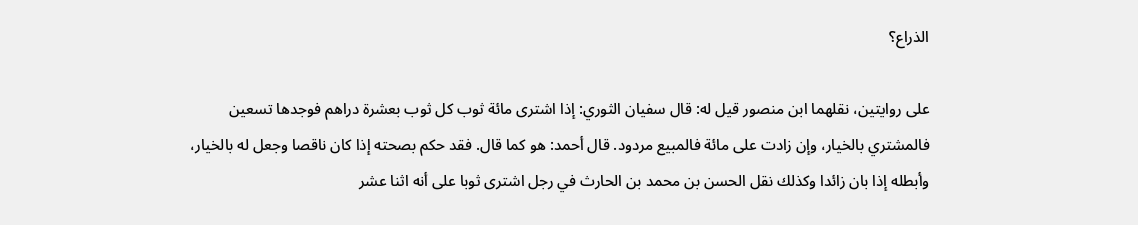الذراع؟

على روايتين، نقلهما ابن منصور قيل له: قال سفيان الثوري: إذا اشترى مائة ثوب كل ثوب بعشرة دراهم فوجدها تسعين فالمشتري بالخيار، وإن زادت على مائة فالمبيع مردود. قال أحمد: هو كما قال. فقد حكم بصحته إذا كان ناقصا وجعل له بالخيار، وأبطله إذا بان زائدا وكذلك نقل الحسن بن محمد بن الحارث في رجل اشترى ثوبا على أنه اثنا عشر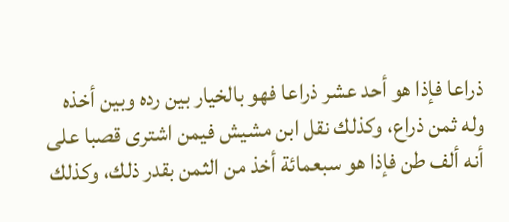ذراعا فإذا هو أحد عشر ذراعا فهو بالخيار بين رده وبين أخذه وله ثمن ذراع، وكذلك نقل ابن مشيش فيمن اشترى قصبا على أنه ألف طن فإذا هو سبعمائة أخذ من الثمن بقدر ذلك، وكذلك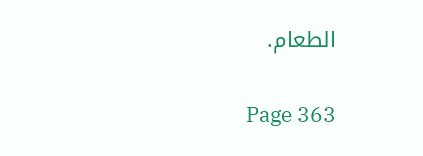الطعام.

Page 363